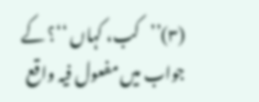(۳)’’کب، کہاں ‘‘؟ کے جواب میں مفعول فیہ واقع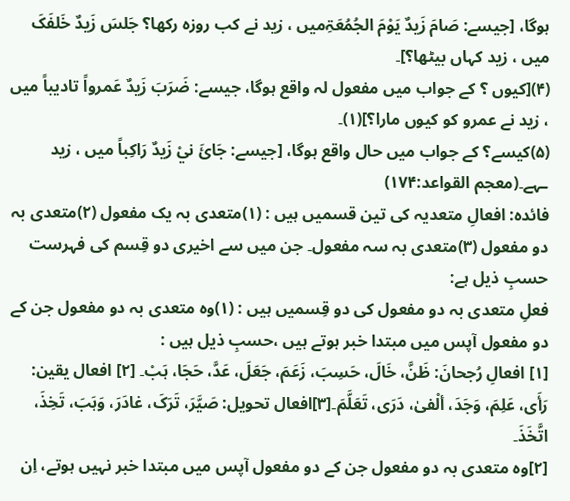ہوگا، [جیسے: صَامَ زَیدٌ یَوْمَ الجُمُعَۃِمیں ، زید نے کب روزہ رکھا؟ جَلسَ زَیدٌ خَلفَکَ میں ، زید کہاں بیٹھا؟]۔
(۴)[کیوں ؟ کے جواب میں مفعول لہ واقع ہوگا، جیسے: ضَرَبَ زَیدٌ عَمرواً تادیباً میں ، زید نے عمرو کو کیوں مارا؟](۱)۔
(۵)کیسے؟ کے جواب میں حال واقع ہوگا، [جیسے: جَائَ نيْ زَیدٌ رَاکِباً میں ، زید
ـہے۔(معجم القواعد:۱۷۴)
فائدہ: افعالِ متعدیہ کی تین قسمیں ہیں : (۱)متعدی بہ یک مفعول (۲)متعدی بہ دو مفعول (۳)متعدی بہ سہ مفعول۔ جن میں سے اخیری دو قِسم کی فہرست حسبِ ذیل ہے:
فعلِ متعدی بہ دو مفعول کی دو قِسمیں ہیں : (۱)وہ متعدی بہ دو مفعول جن کے دو مفعول آپس میں مبتدا خبر ہوتے ہیں ،حسبِ ذیل ہیں :
[۱] افعالِ رُجحانَ: ظَنَّ، خَالَ، حَسِبَ، زَعَمَ، جَعَلَ، عَدَّ، حَجَا، ہَبْ۔ [۲] افعال یقین: رَأَی، عَلِمَ، وَجَدَ، ألْفیٰ، دَرَی، تَعَلَّمَ۔[۳]افعال تحویل: صَیَّرَ، تَرَکَ، غادَرَ، وَہَبَ، تَخِذَ، اتَّخَذَ۔
[۲]وہ متعدی بہ دو مفعول جن کے دو مفعول آپس میں مبتدا خبر نہیں ہوتے، اِن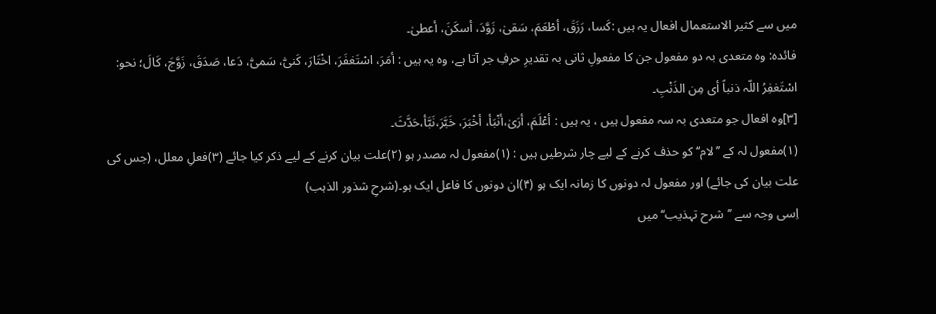میں سے کثیر الاستعمال افعال یہ ہیں :کَسا، رَزَقَ، أطْعَمَ، سَقیٰ، زَوَّدَ، أسکَنَ، أعطیٰ۔
فائدہ: وہ متعدی بہ دو مفعول جن کا مفعولِ ثانی بہ تقدیرِ حرفِ جر آتا ہے، وہ یہ ہیں : أمَرَ، اسْتَغفَرَ، اخْتَارَ، کَنیّٰ، سَمیّٰ، دَعا، صَدَقَ، زَوَّجَ، کَالَ؛ نحو: اسْتَغفِرُ اللّہ ذنباً أی مِن الذَنْبِ۔
[۳]وہ افعال جو متعدی بہ سہ مفعول ہیں ، یہ ہیں : أعْلَمَ، أرَیٰ،أنْبَأ، أخْبَرَ، خَبَّرَ،نَبَّأ،حَدَّثَ۔
(۱)مفعول لہ کے ’’لام‘‘ کو حذف کرنے کے لیے چار شرطیں ہیں : (۱)مفعول لہ مصدر ہو (۲)علت بیان کرنے کے لیے ذکر کیا جائے (۳)فعلِ معلل، (جس کی علت بیان کی جائے) اور مفعول لہ دونوں کا زمانہ ایک ہو (۴)ان دونوں کا فاعل ایک ہو۔(شرحِ شذور الذہب)
اِسی وجہ سے ’’شرح تہذیب‘‘ میں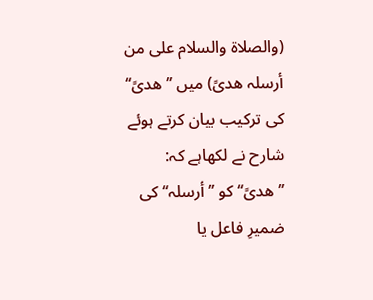(والصلاۃ والسلام علی من أرسلہ ھدیً) میں ’’ھدیً‘‘ کی ترکیب بیان کرتے ہوئے شارح نے لکھاہے کہ: ’’ھدیً‘‘ کو ’’أرسلہ‘‘ کی ضمیرِ فاعل یا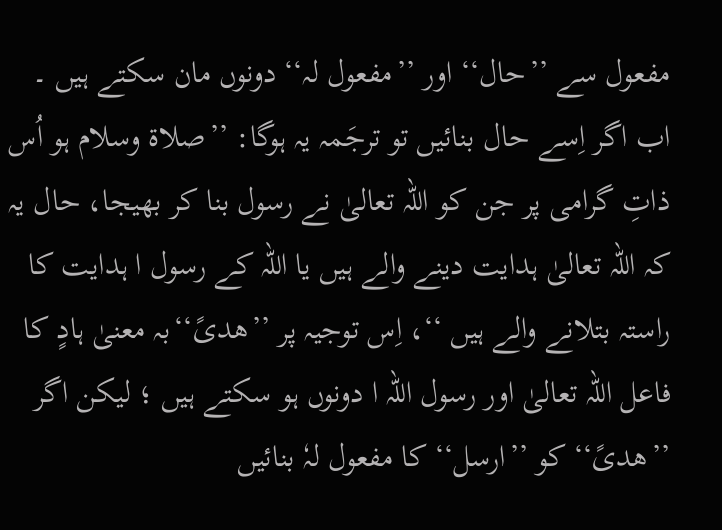مفعول سے ’’حال‘‘ اور ’’مفعول لہ‘‘ دونوں مان سکتے ہیں ۔ اب اگر اِسے حال بنائیں تو ترجَمہ یہ ہوگا: ’’صلاۃ وسلام ہو اُس ذاتِ گرامی پر جن کو اللہ تعالیٰ نے رسول بنا کر بھیجا، حال یہ کہ اللہ تعالیٰ ہدایت دینے والے ہیں یا اللہ کے رسول ا ہدایت کا راستہ بتلانے والے ہیں ‘‘، اِس توجیہ پر ’’ھدیً‘‘بہ معنیٰ ہادٍ کا فاعل اللہ تعالیٰ اور رسول اللہ ا دونوں ہو سکتے ہیں ؛ لیکن اگر ’’ھدیً‘‘ کو ’’ارسل‘‘ کا مفعول لہٗ بنائیں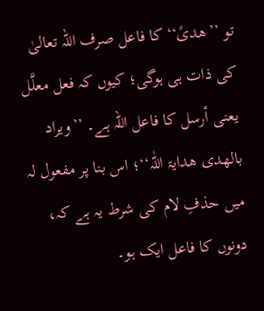تو ’’ھدیً‘‘ کا فاعل صرف اللہ تعالیٰ کی ذات ہی ہوگی؛ کیوں کہ فعل معلَّل یعنی أرسل کا فاعل اللہ ہے۔ ’’ویراد بالھدی ھدایۃ اللّٰہ‘‘؛ اس بنا پر مفعول لہ میں حذفِ لام کی شرط یہ ہے کہ، دونوں کا فاعل ایک ہو۔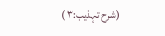(شرح تہذیب:۳ )